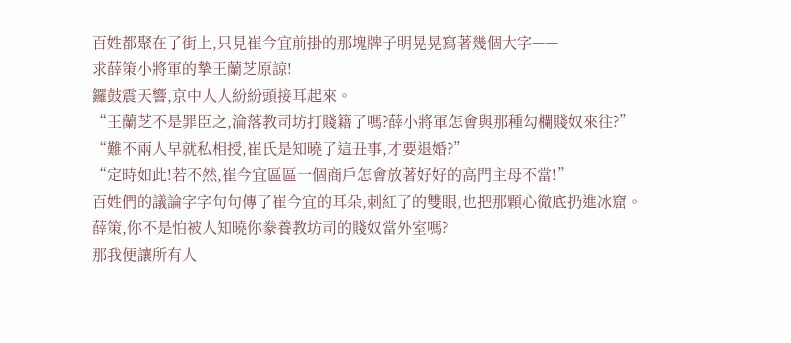百姓都聚在了街上,只見崔今宜前掛的那塊牌子明晃晃寫著幾個大字——
求薛策小將軍的摯王蘭芝原諒!
鑼鼓震天響,京中人人紛紛頭接耳起來。
“王蘭芝不是罪臣之,淪落教司坊打賤籍了嗎?薛小將軍怎會與那種勾欄賤奴來往?”
“難不兩人早就私相授,崔氏是知曉了這丑事,才要退婚?”
“定時如此!若不然,崔今宜區區一個商戶怎會放著好好的高門主母不當!”
百姓們的議論字字句句傳了崔今宜的耳朵,刺紅了的雙眼,也把那顆心徹底扔進冰窟。
薛策,你不是怕被人知曉你豢養教坊司的賤奴當外室嗎?
那我便讓所有人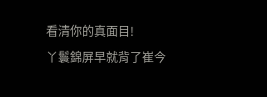看清你的真面目!
丫鬟錦屏早就背了崔今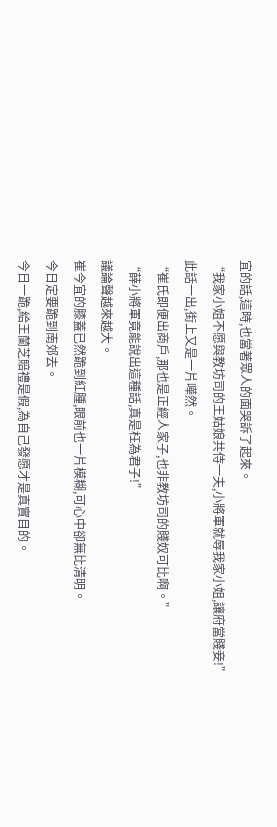宜的話,這時,也當著眾人的面哭訴了起來。
“我家小姐不愿與教坊司的王姑娘共侍一夫,小將軍就辱我家小姐,讓府當賤妾!”
此話一出,街上又是一片嘩然。
“崔氏即便出商戶,那也是正經人家子,也非教坊司的賤奴可比啊。”
“薛小將軍竟能說出這種話,真是枉為君子!”
議論聲越來越大。
崔今宜的膝蓋已然跪到紅腫,眼前也一片模糊,可心中卻無比清明。
今日定要跪到南郊去。
今日一跪,給王蘭芝賠禮是假,為自己發愿才是真實目的。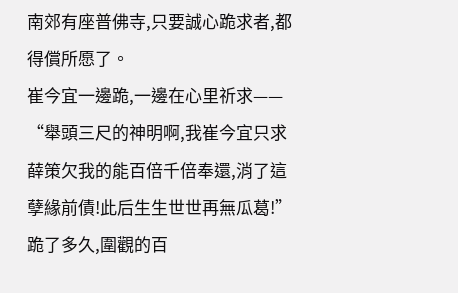南郊有座普佛寺,只要誠心跪求者,都得償所愿了。
崔今宜一邊跪,一邊在心里祈求——
“舉頭三尺的神明啊,我崔今宜只求薛策欠我的能百倍千倍奉還,消了這孽緣前債!此后生生世世再無瓜葛!”
跪了多久,圍觀的百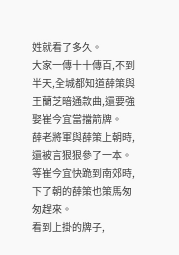姓就看了多久。
大家一傳十十傳百,不到半天,全城都知道薛策與王蘭芝暗通款曲,還要強娶崔今宜當擋箭牌。
薛老將軍與薛策上朝時,還被言狠狠參了一本。
等崔今宜快跪到南郊時,下了朝的薛策也策馬匆匆趕來。
看到上掛的牌子,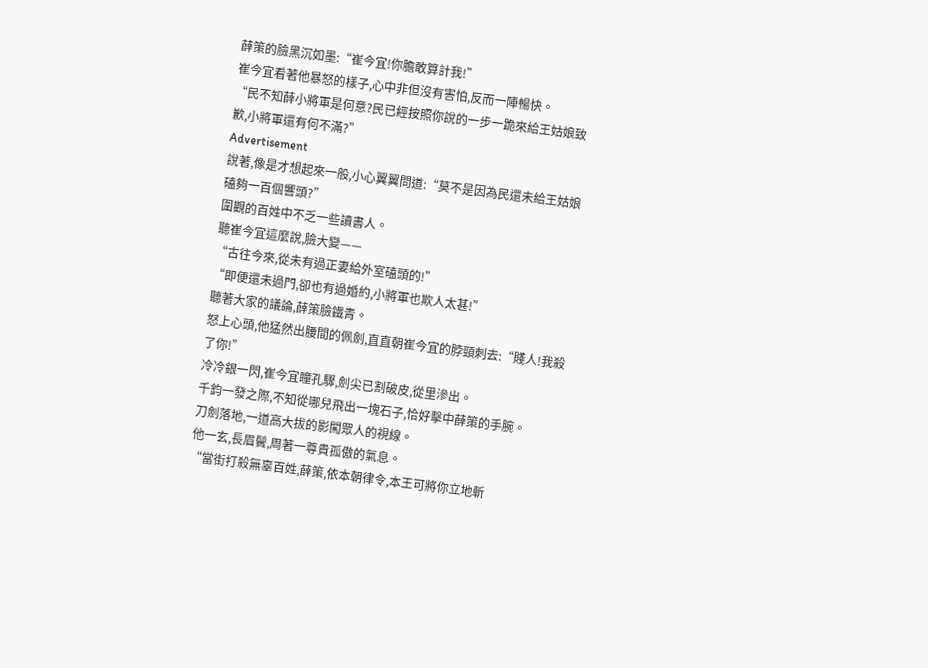薛策的臉黑沉如墨:“崔今宜!你膽敢算計我!”
崔今宜看著他暴怒的樣子,心中非但沒有害怕,反而一陣暢快。
“民不知薛小將軍是何意?民已經按照你說的一步一跪來給王姑娘致歉,小將軍還有何不滿?”
Advertisement
說著,像是才想起來一般,小心翼翼問道:“莫不是因為民還未給王姑娘磕夠一百個響頭?”
圍觀的百姓中不乏一些讀書人。
聽崔今宜這麼說,臉大變——
“古往今來,從未有過正妻給外室磕頭的!”
“即便還未過門,卻也有過婚約,小將軍也欺人太甚!”
聽著大家的議論,薛策臉鐵青。
怒上心頭,他猛然出腰間的佩劍,直直朝崔今宜的脖頸刺去:“賤人!我殺了你!”
冷冷銀一閃,崔今宜瞳孔驟,劍尖已割破皮,從里滲出。
千鈞一發之際,不知從哪兒飛出一塊石子,恰好擊中薛策的手腕。
刀劍落地,一道高大拔的影闖眾人的視線。
他一玄,長眉鬢,周著一尊貴孤傲的氣息。
“當街打殺無辜百姓,薛策,依本朝律令,本王可將你立地斬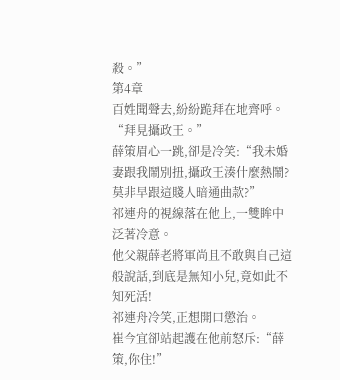殺。”
第4章
百姓聞聲去,紛紛跪拜在地齊呼。
“拜見攝政王。”
薛策眉心一跳,卻是冷笑:“我未婚妻跟我鬧別扭,攝政王湊什麼熱鬧?莫非早跟這賤人暗通曲款?”
祁連舟的視線落在他上,一雙眸中泛著冷意。
他父親薛老將軍尚且不敢與自己這般說話,到底是無知小兒,竟如此不知死活!
祁連舟冷笑,正想開口懲治。
崔今宜卻站起護在他前怒斥:“薛策,你住!”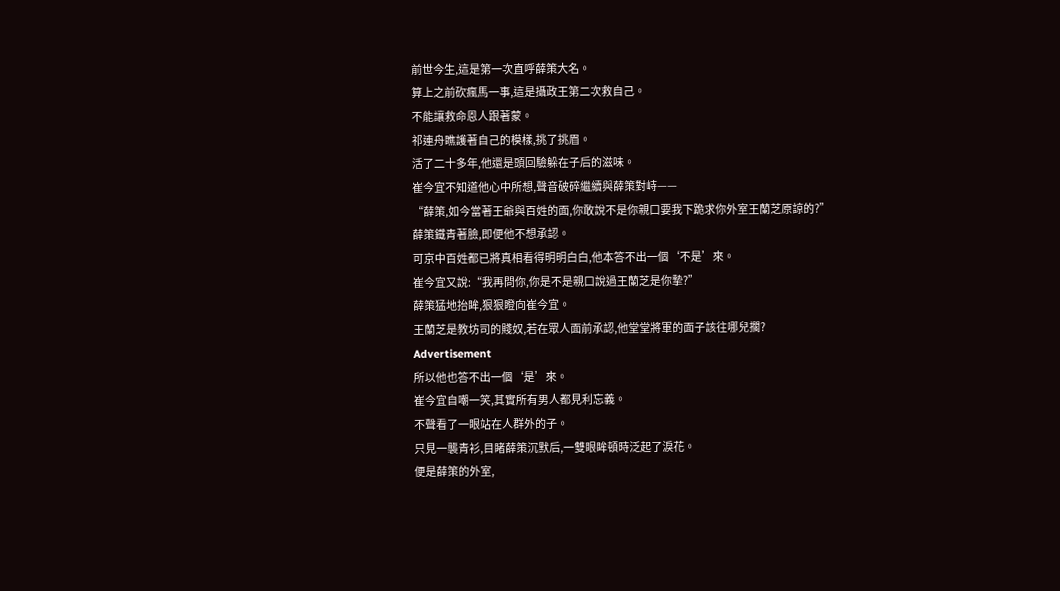前世今生,這是第一次直呼薛策大名。
算上之前砍瘋馬一事,這是攝政王第二次救自己。
不能讓救命恩人跟著蒙。
祁連舟瞧護著自己的模樣,挑了挑眉。
活了二十多年,他還是頭回驗躲在子后的滋味。
崔今宜不知道他心中所想,聲音破碎繼續與薛策對峙——
“薛策,如今當著王爺與百姓的面,你敢說不是你親口要我下跪求你外室王蘭芝原諒的?”
薛策鐵青著臉,即便他不想承認。
可京中百姓都已將真相看得明明白白,他本答不出一個‘不是’來。
崔今宜又說:“我再問你,你是不是親口說過王蘭芝是你摯?”
薛策猛地抬眸,狠狠瞪向崔今宜。
王蘭芝是教坊司的賤奴,若在眾人面前承認,他堂堂將軍的面子該往哪兒擱?
Advertisement
所以他也答不出一個‘是’來。
崔今宜自嘲一笑,其實所有男人都見利忘義。
不聲看了一眼站在人群外的子。
只見一襲青衫,目睹薛策沉默后,一雙眼眸頓時泛起了淚花。
便是薛策的外室,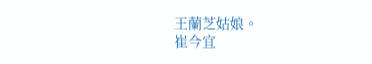王蘭芝姑娘。
崔今宜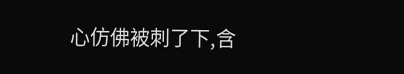心仿佛被刺了下,含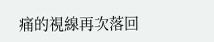痛的視線再次落回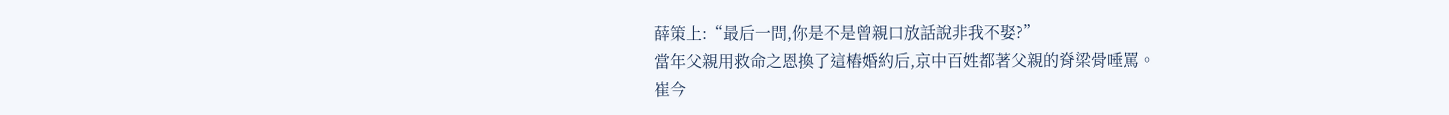薛策上:“最后一問,你是不是曾親口放話說非我不娶?”
當年父親用救命之恩換了這樁婚約后,京中百姓都著父親的脊梁骨唾罵。
崔今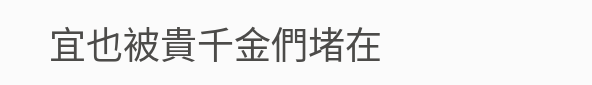宜也被貴千金們堵在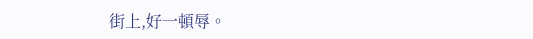街上,好一頓辱。